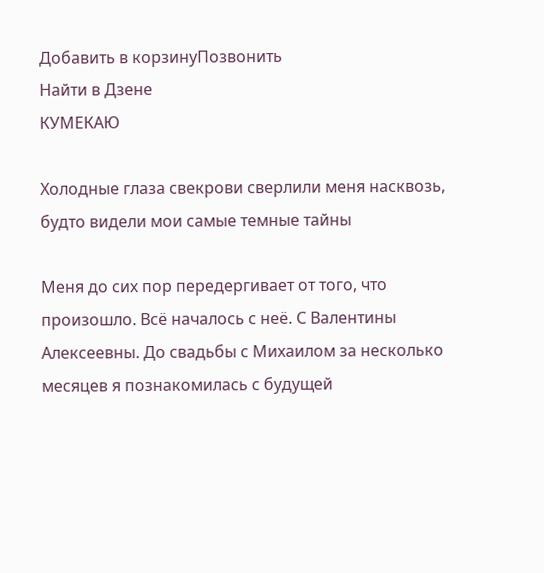Добавить в корзинуПозвонить
Найти в Дзене
КУМЕКАЮ

Холодные глаза свекрови сверлили меня насквозь, будто видели мои самые темные тайны

Меня до сих пор передергивает от того, что произошло. Всё началось с неё. С Валентины Алексеевны. До свадьбы с Михаилом за несколько месяцев я познакомилась с будущей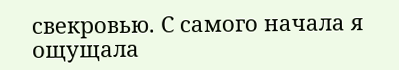свекровью. С самого начала я ощущала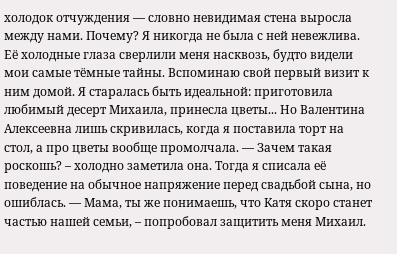холодок отчуждения — словно невидимая стена выросла между нами. Почему? Я никогда не была с ней невежлива. Её холодные глаза сверлили меня насквозь, будто видели мои самые тёмные тайны. Вспоминаю свой первый визит к ним домой. Я старалась быть идеальной: приготовила любимый десерт Михаила, принесла цветы... Но Валентина Алексеевна лишь скривилась, когда я поставила торт на стол, а про цветы вообще промолчала. — Зачем такая роскошь? – холодно заметила она. Тогда я списала её поведение на обычное напряжение перед свадьбой сына, но ошиблась. — Мама, ты же понимаешь, что Катя скоро станет частью нашей семьи, – попробовал защитить меня Михаил.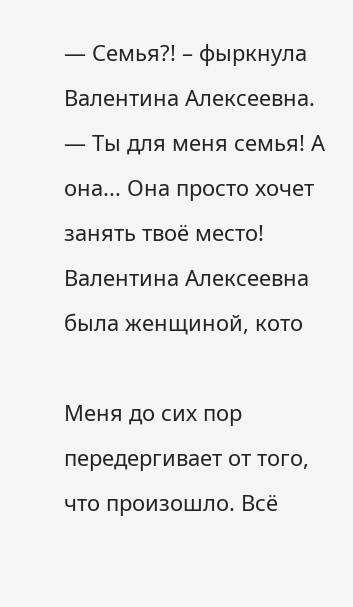— Семья?! – фыркнула Валентина Алексеевна. — Ты для меня семья! А она... Она просто хочет занять твоё место! Валентина Алексеевна была женщиной, кото

Меня до сих пор передергивает от того, что произошло. Всё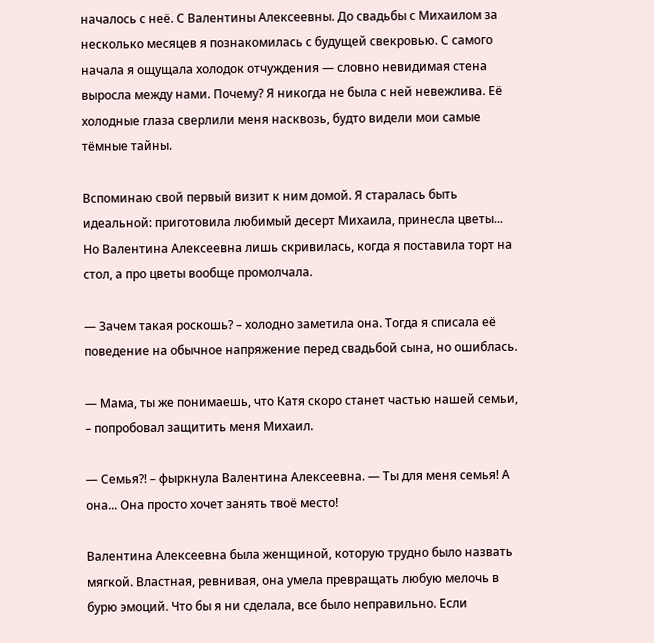началось с неё. С Валентины Алексеевны. До свадьбы с Михаилом за несколько месяцев я познакомилась с будущей свекровью. С самого начала я ощущала холодок отчуждения — словно невидимая стена выросла между нами. Почему? Я никогда не была с ней невежлива. Её холодные глаза сверлили меня насквозь, будто видели мои самые тёмные тайны.

Вспоминаю свой первый визит к ним домой. Я старалась быть идеальной: приготовила любимый десерт Михаила, принесла цветы... Но Валентина Алексеевна лишь скривилась, когда я поставила торт на стол, а про цветы вообще промолчала.

— Зачем такая роскошь? – холодно заметила она. Тогда я списала её поведение на обычное напряжение перед свадьбой сына, но ошиблась.

— Мама, ты же понимаешь, что Катя скоро станет частью нашей семьи, – попробовал защитить меня Михаил.

— Семья?! – фыркнула Валентина Алексеевна. — Ты для меня семья! А она... Она просто хочет занять твоё место!

Валентина Алексеевна была женщиной, которую трудно было назвать мягкой. Властная, ревнивая, она умела превращать любую мелочь в бурю эмоций. Что бы я ни сделала, все было неправильно. Если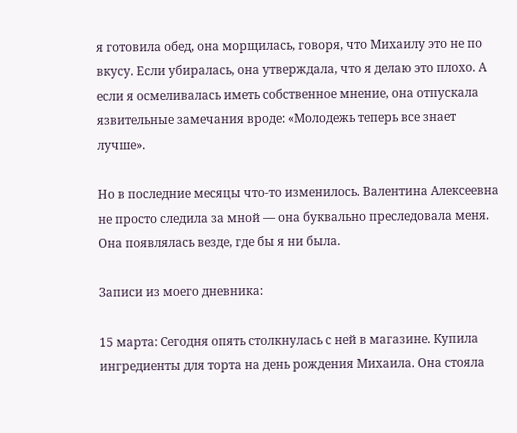я готовила обед, она морщилась, говоря, что Михаилу это не по вкусу. Если убиралась, она утверждала, что я делаю это плохо. А если я осмеливалась иметь собственное мнение, она отпускала язвительные замечания вроде: «Молодежь теперь все знает лучше».

Но в последние месяцы что-то изменилось. Валентина Алексеевна не просто следила за мной — она буквально преследовала меня. Она появлялась везде, где бы я ни была.

Записи из моего дневника:

15 марта: Сегодня опять столкнулась с ней в магазине. Купила ингредиенты для торта на день рождения Михаила. Она стояла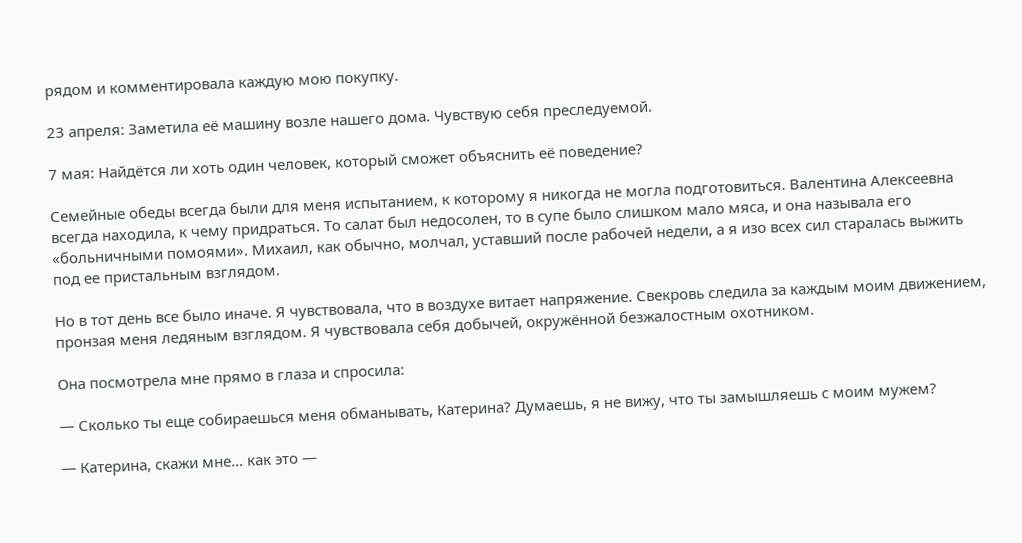рядом и комментировала каждую мою покупку.

23 апреля: Заметила её машину возле нашего дома. Чувствую себя преследуемой.

7 мая: Найдётся ли хоть один человек, который сможет объяснить её поведение?

Семейные обеды всегда были для меня испытанием, к которому я никогда не могла подготовиться. Валентина Алексеевна всегда находила, к чему придраться. То салат был недосолен, то в супе было слишком мало мяса, и она называла его «больничными помоями». Михаил, как обычно, молчал, уставший после рабочей недели, а я изо всех сил старалась выжить под ее пристальным взглядом.

Но в тот день все было иначе. Я чувствовала, что в воздухе витает напряжение. Свекровь следила за каждым моим движением, пронзая меня ледяным взглядом. Я чувствовала себя добычей, окружённой безжалостным охотником.

Она посмотрела мне прямо в глаза и спросила:

— Сколько ты еще собираешься меня обманывать, Катерина? Думаешь, я не вижу, что ты замышляешь с моим мужем?

— Катерина, скажи мне… как это —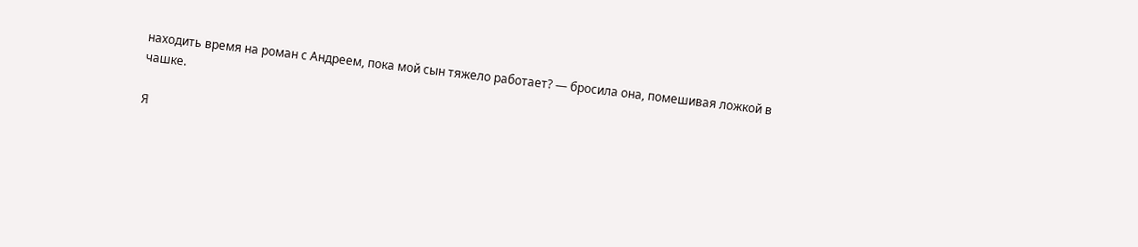находить время на роман с Андреем, пока мой сын тяжело работает? — бросила она, помешивая ложкой в чашке.

Я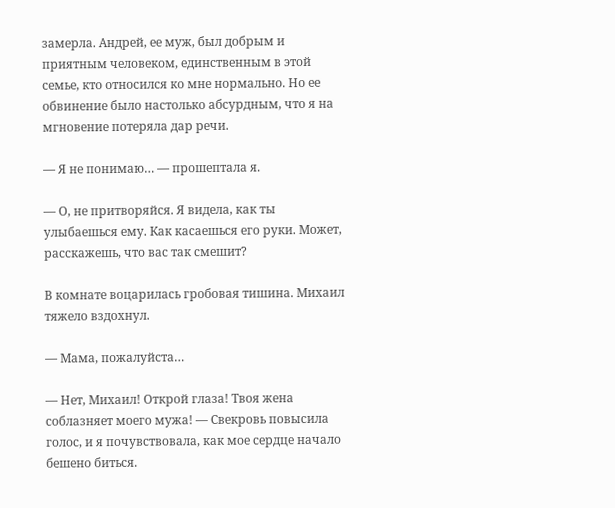замерла. Андрей, ее муж, был добрым и приятным человеком, единственным в этой семье, кто относился ко мне нормально. Но ее обвинение было настолько абсурдным, что я на мгновение потеряла дар речи.

— Я не понимаю… — прошептала я.

— О, не притворяйся. Я видела, как ты улыбаешься ему. Как касаешься его руки. Может, расскажешь, что вас так смешит?

В комнате воцарилась гробовая тишина. Михаил тяжело вздохнул.

— Мама, пожалуйста…

— Нет, Михаил! Открой глаза! Твоя жена соблазняет моего мужа! — Свекровь повысила голос, и я почувствовала, как мое сердце начало бешено биться.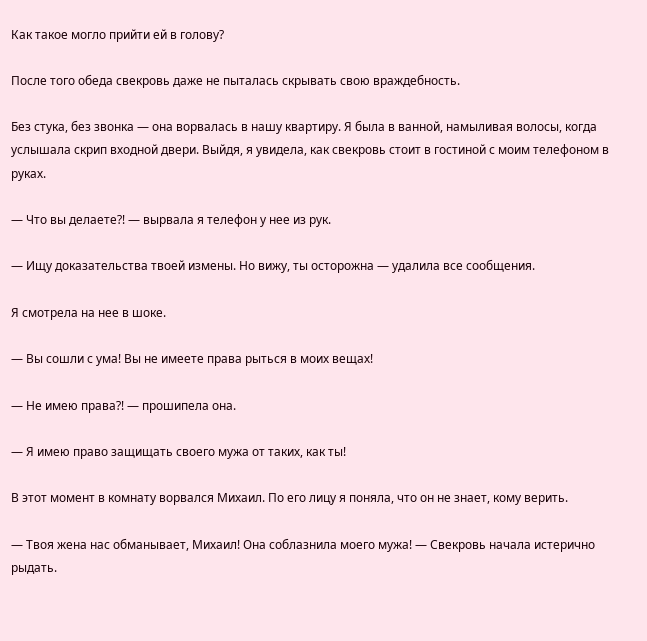Как такое могло прийти ей в голову?

После того обеда свекровь даже не пыталась скрывать свою враждебность.

Без стука, без звонка — она ворвалась в нашу квартиру. Я была в ванной, намыливая волосы, когда услышала скрип входной двери. Выйдя, я увидела, как свекровь стоит в гостиной с моим телефоном в руках.

— Что вы делаете?! — вырвала я телефон у нее из рук.

— Ищу доказательства твоей измены. Но вижу, ты осторожна — удалила все сообщения.

Я смотрела на нее в шоке.

— Вы сошли с ума! Вы не имеете права рыться в моих вещах!

— Не имею права?! — прошипела она.

— Я имею право защищать своего мужа от таких, как ты!

В этот момент в комнату ворвался Михаил. По его лицу я поняла, что он не знает, кому верить.

— Твоя жена нас обманывает, Михаил! Она соблазнила моего мужа! — Свекровь начала истерично рыдать.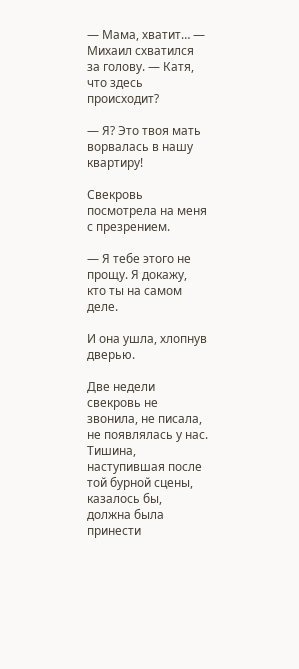— Мама, хватит… — Михаил схватился за голову. — Катя, что здесь происходит?

— Я? Это твоя мать ворвалась в нашу квартиру!

Свекровь посмотрела на меня с презрением.

— Я тебе этого не прощу. Я докажу, кто ты на самом деле.

И она ушла, хлопнув дверью.

Две недели свекровь не звонила, не писала, не появлялась у нас. Тишина, наступившая после той бурной сцены, казалось бы, должна была принести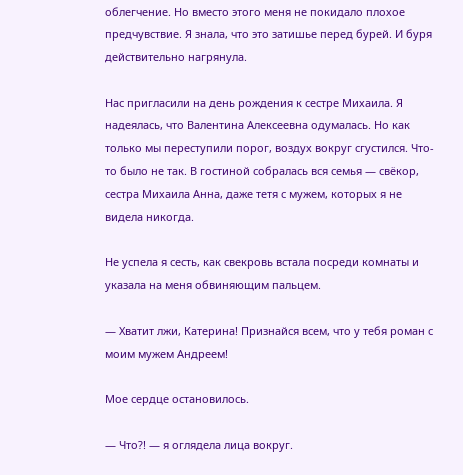облегчение. Но вместо этого меня не покидало плохое предчувствие. Я знала, что это затишье перед бурей. И буря действительно нагрянула.

Нас пригласили на день рождения к сестре Михаила. Я надеялась, что Валентина Алексеевна одумалась. Но как только мы переступили порог, воздух вокруг сгустился. Что-то было не так. В гостиной собралась вся семья — свёкор, сестра Михаила Анна, даже тетя с мужем, которых я не видела никогда.

Не успела я сесть, как свекровь встала посреди комнаты и указала на меня обвиняющим пальцем.

— Хватит лжи, Катерина! Признайся всем, что у тебя роман с моим мужем Андреем!

Мое сердце остановилось.

— Что?! — я оглядела лица вокруг.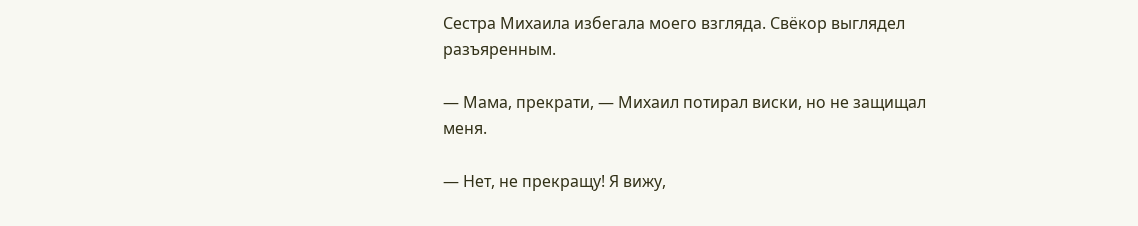Сестра Михаила избегала моего взгляда. Свёкор выглядел разъяренным.

— Мама, прекрати, — Михаил потирал виски, но не защищал меня.

— Нет, не прекращу! Я вижу,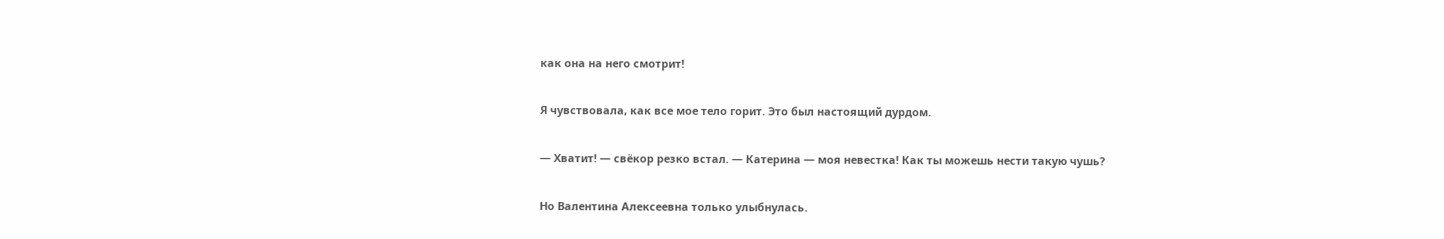как она на него смотрит!

Я чувствовала, как все мое тело горит. Это был настоящий дурдом.

— Хватит! — свёкор резко встал. — Катерина — моя невестка! Как ты можешь нести такую чушь?

Но Валентина Алексеевна только улыбнулась.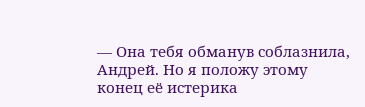— Она тебя обманув соблазнила, Андрей. Но я положу этому конец её истерика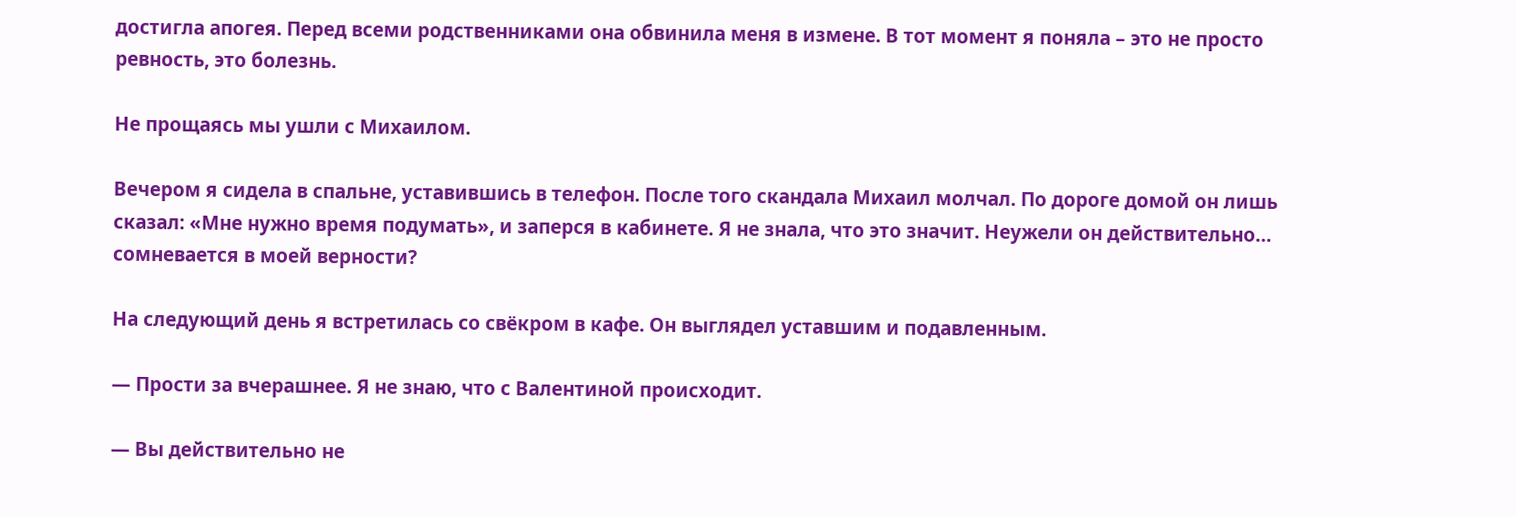достигла апогея. Перед всеми родственниками она обвинила меня в измене. В тот момент я поняла – это не просто ревность, это болезнь.

Не прощаясь мы ушли с Михаилом.

Вечером я сидела в спальне, уставившись в телефон. После того скандала Михаил молчал. По дороге домой он лишь сказал: «Мне нужно время подумать», и заперся в кабинете. Я не знала, что это значит. Неужели он действительно… сомневается в моей верности?

На следующий день я встретилась со свёкром в кафе. Он выглядел уставшим и подавленным.

— Прости за вчерашнее. Я не знаю, что с Валентиной происходит.

— Вы действительно не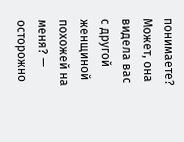понимаете? Может, она видела вас с другой женщиной похожей на меня? — осторожно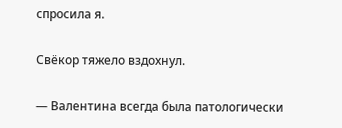спросила я.

Свёкор тяжело вздохнул.

— Валентина всегда была патологически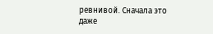ревнивой. Сначала это даже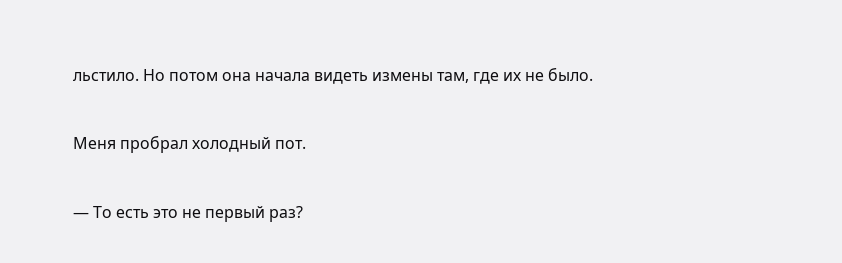льстило. Но потом она начала видеть измены там, где их не было.

Меня пробрал холодный пот.

— То есть это не первый раз?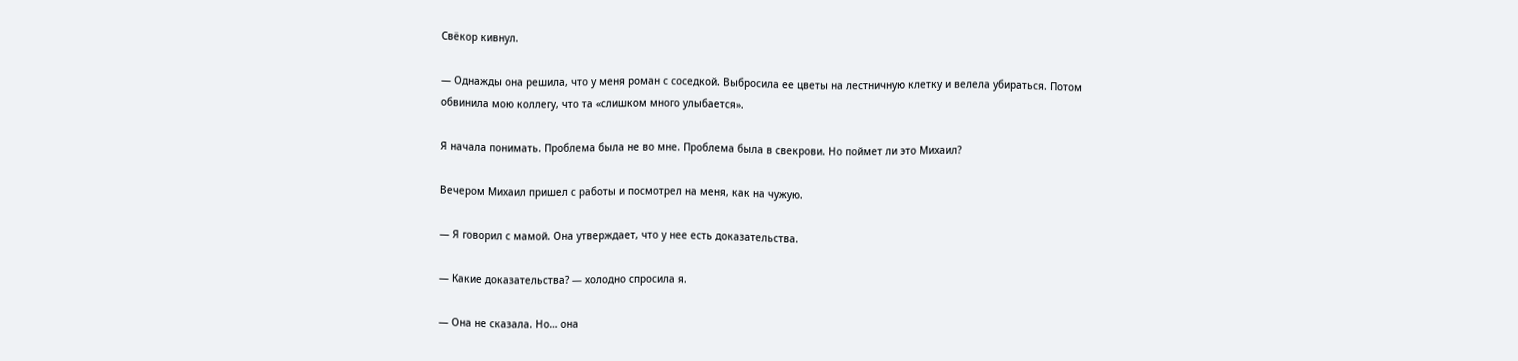Свёкор кивнул.

— Однажды она решила, что у меня роман с соседкой. Выбросила ее цветы на лестничную клетку и велела убираться. Потом обвинила мою коллегу, что та «слишком много улыбается».

Я начала понимать. Проблема была не во мне. Проблема была в свекрови. Но поймет ли это Михаил?

Вечером Михаил пришел с работы и посмотрел на меня, как на чужую.

— Я говорил с мамой. Она утверждает, что у нее есть доказательства.

— Какие доказательства? — холодно спросила я.

— Она не сказала. Но… она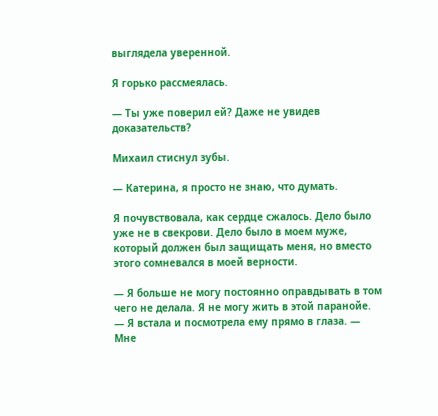выглядела уверенной.

Я горько рассмеялась.

— Ты уже поверил ей? Даже не увидев доказательств?

Михаил стиснул зубы.

— Катерина, я просто не знаю, что думать.

Я почувствовала, как сердце сжалось. Дело было уже не в свекрови. Дело было в моем муже, который должен был защищать меня, но вместо этого сомневался в моей верности.

— Я больше не могу постоянно оправдывать в том чего не делала. Я не могу жить в этой паранойе. — Я встала и посмотрела ему прямо в глаза. — Мне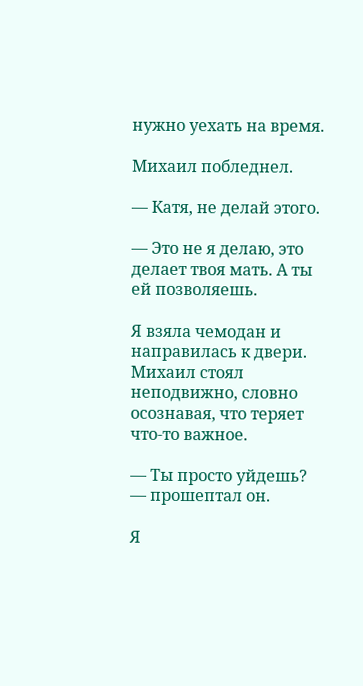нужно уехать на время.

Михаил побледнел.

— Катя, не делай этого.

— Это не я делаю, это делает твоя мать. А ты ей позволяешь.

Я взяла чемодан и направилась к двери. Михаил стоял неподвижно, словно осознавая, что теряет что-то важное.

— Ты просто уйдешь? — прошептал он.

Я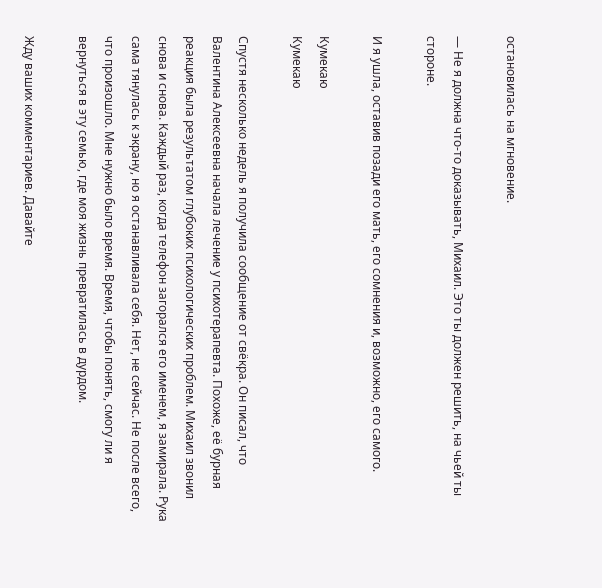остановилась на мгновение.

— Не я должна что-то доказывать, Михаил. Это ты должен решить, на чьей ты стороне.

И я ушла, оставив позади его мать, его сомнения и, возможно, его самого.

Кумекаю
Кумекаю

Спустя несколько недель я получила сообщение от свёкра. Он писал, что Валентина Алексеевна начала лечение у психотерапевта. Похоже, её бурная реакция была результатом глубоких психологических проблем. Михаил звонил снова и снова. Каждый раз, когда телефон загорался его именем, я замирала. Рука сама тянулась к экрану, но я останавливала себя. Нет, не сейчас. Не после всего, что произошло. Мне нужно было время. Время, чтобы понять, смогу ли я вернуться в эту семью, где моя жизнь превратилась в дурдом.

Жду ваших комментариев. Давайте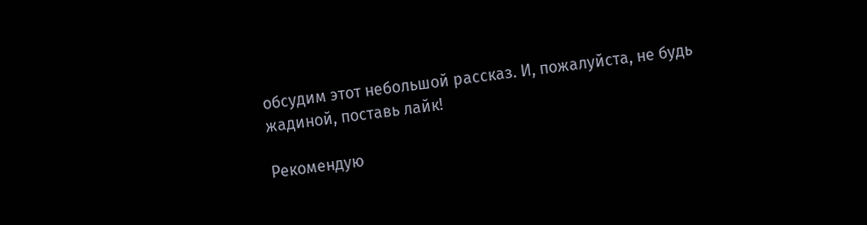обсудим этот небольшой рассказ. И, пожалуйста, не будь жадиной, поставь лайк!

Рекомендую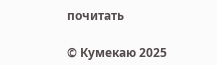почитать

© Кумекаю 2025